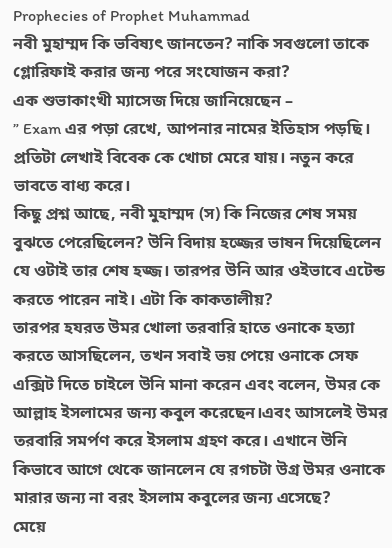Prophecies of Prophet Muhammad
নবী মুহাম্মদ কি ভবিষ্যৎ জানতেন? নাকি সবগুলো তাকে গ্লোরিফাই করার জন্য পরে সংযোজন করা?
এক শুভাকাংখী ম্যাসেজ দিয়ে জানিয়েছেন –
” Exam এর পড়া রেখে, আপনার নামের ইতিহাস পড়ছি। প্রতিটা লেখাই বিবেক কে খোচা মেরে যায়। নতুন করে ভাবতে বাধ্য করে।
কিছু প্রশ্ন আছে, নবী মুহাম্মদ (স) কি নিজের শেষ সময় বুঝতে পেরেছিলেন? উনি বিদায় হজ্জের ভাষন দিয়েছিলেন যে ওটাই তার শেষ হজ্জ। তারপর উনি আর ওইভাবে এটেন্ড করতে পারেন নাই। এটা কি কাকতালীয়?
তারপর হযরত উমর খোলা তরবারি হাতে ওনাকে হত্যা করতে আসছিলেন, তখন সবাই ভয় পেয়ে ওনাকে সেফ এক্সিট দিতে চাইলে উনি মানা করেন এবং বলেন, উমর কে আল্লাহ ইসলামের জন্য কবুল করেছেন।এবং আসলেই উমর তরবারি সমর্পণ করে ইসলাম গ্রহণ করে। এখানে উনি কিভাবে আগে থেকে জানলেন যে রগচটা উগ্র উমর ওনাকে মারার জন্য না বরং ইসলাম কবুলের জন্য এসেছে?
মেয়ে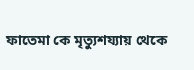ফাতেমা কে মৃত্যুশয্যায় থেকে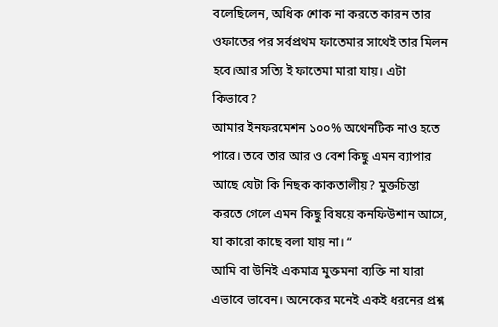বলেছিলেন, অধিক শোক না করতে কারন তার ওফাতের পর সর্বপ্রথম ফাতেমার সাথেই তার মিলন হবে।আর সত্যি ই ফাতেমা মারা যায়। এটা কিভাবে?
আমার ইনফরমেশন ১০০% অথেনটিক নাও হতে পারে। তবে তার আর ও বেশ কিছু এমন ব্যাপার আছে যেটা কি নিছক কাকতালীয়? মুক্তচিন্তা করতে গেলে এমন কিছু বিষয়ে কনফিউশান আসে, যা কারো কাছে বলা যায় না। “
আমি বা উনিই একমাত্র মুক্তমনা ব্যক্তি না যারা এভাবে ভাবেন। অনেকের মনেই একই ধরনের প্রশ্ন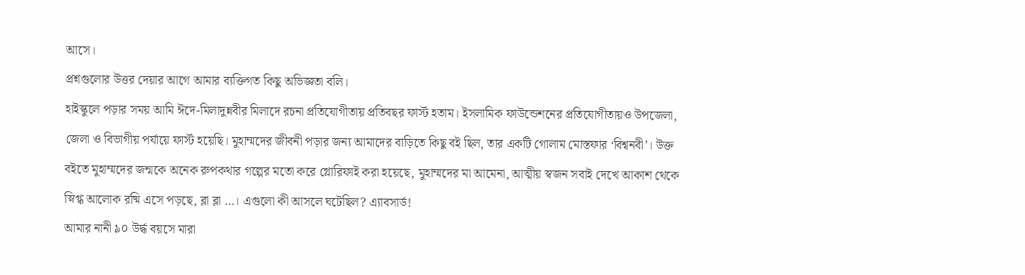আসে।
প্রশ্নগুলোর উত্তর দেয়ার আগে আমার ব্যক্তিগত কিছু অভিজ্ঞতা বলি।
হাইস্কুলে পড়ার সময় আমি ঈদে-মিলাদুন্নবীর মিলাদে রচনা প্রতিযোগীতায় প্রতিবছর ফার্স্ট হতাম। ইসলামিক ফাউন্ডেশনের প্রতিযোগীতায়ও উপজেলা, জেলা ও বিভাগীয় পর্যায়ে ফার্স্ট হয়েছি। মুহাম্মদের জীবনী পড়ার জন্য আমাদের বাড়িতে কিছু বই ছিল, তার একটি গোলাম মোস্তফার ‘বিশ্বনবী’। উক্ত বইতে মুহাম্মদের জন্মকে অনেক রুপকথার গল্পের মতো করে গ্লোরিফাই করা হয়েছে, মুহাম্মদের মা আমেনা, আত্মীয় স্বজন সবাই দেখে আকাশ থেকে স্নিগ্ধ আলোক রষ্মি এসে পড়ছে, ব্লা ব্লা …। এগুলো কী আসলে ঘটেছিল? এ্যাবসার্ড!
আমার নানী ৯০ উর্দ্ধ বয়সে মারা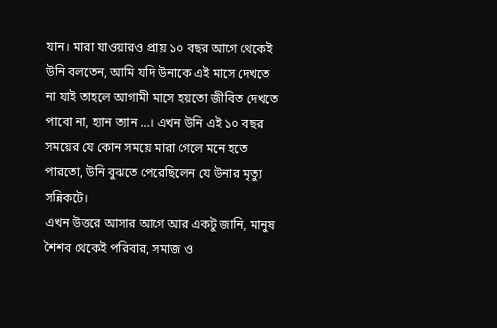যান। মারা যাওয়ারও প্রায় ১০ বছর আগে থেকেই উনি বলতেন, আমি যদি উনাকে এই মাসে দেখতে না যাই তাহলে আগামী মাসে হয়তো জীবিত দেখতে পাবো না, হ্যান ত্যান …। এখন উনি এই ১০ বছর সময়ের যে কোন সময়ে মারা গেলে মনে হতে পারতো, উনি বুঝতে পেরেছিলেন যে উনার মৃত্যু সন্নিকটে।
এখন উত্তরে আসার আগে আর একটু জানি, মানুষ শৈশব থেকেই পরিবার, সমাজ ও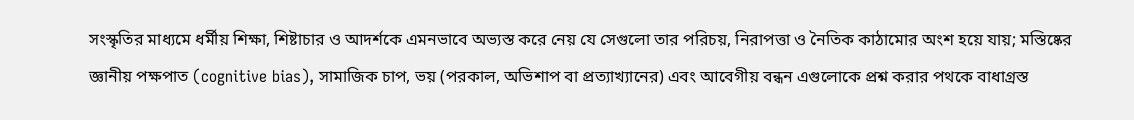সংস্কৃতির মাধ্যমে ধর্মীয় শিক্ষা, শিষ্টাচার ও আদর্শকে এমনভাবে অভ্যস্ত করে নেয় যে সেগুলো তার পরিচয়, নিরাপত্তা ও নৈতিক কাঠামোর অংশ হয়ে যায়; মস্তিষ্কের জ্ঞানীয় পক্ষপাত (cognitive bias), সামাজিক চাপ, ভয় (পরকাল, অভিশাপ বা প্রত্যাখ্যানের) এবং আবেগীয় বন্ধন এগুলোকে প্রশ্ন করার পথকে বাধাগ্রস্ত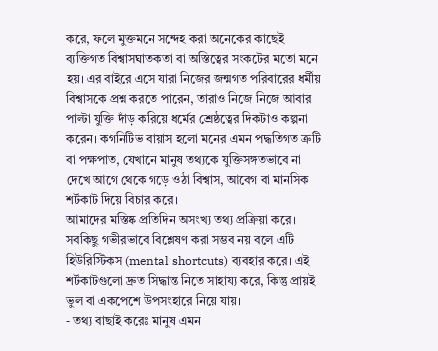করে, ফলে মুক্তমনে সন্দেহ করা অনেকের কাছেই ব্যক্তিগত বিশ্বাসঘাতকতা বা অস্তিত্বের সংকটের মতো মনে হয়। এর বাইরে এসে যারা নিজের জন্মগত পরিবারের ধর্মীয় বিশ্বাসকে প্রশ্ন করতে পারেন, তারাও নিজে নিজে আবার পাল্টা যুক্তি দাঁড় করিয়ে ধর্মের শ্রেষ্ঠত্বের দিকটাও কল্পনা করেন। কগনিটিভ বায়াস হলো মনের এমন পদ্ধতিগত ত্রুটি বা পক্ষপাত, যেখানে মানুষ তথ্যকে যুক্তিসঙ্গতভাবে না দেখে আগে থেকে গড়ে ওঠা বিশ্বাস, আবেগ বা মানসিক শর্টকাট দিয়ে বিচার করে।
আমাদের মস্তিষ্ক প্রতিদিন অসংখ্য তথ্য প্রক্রিয়া করে। সবকিছু গভীরভাবে বিশ্লেষণ করা সম্ভব নয় বলে এটি হিউরিস্টিকস (mental shortcuts) ব্যবহার করে। এই শর্টকাটগুলো দ্রুত সিদ্ধান্ত নিতে সাহায্য করে, কিন্তু প্রায়ই ভুল বা একপেশে উপসংহারে নিয়ে যায়।
- তথ্য বাছাই করেঃ মানুষ এমন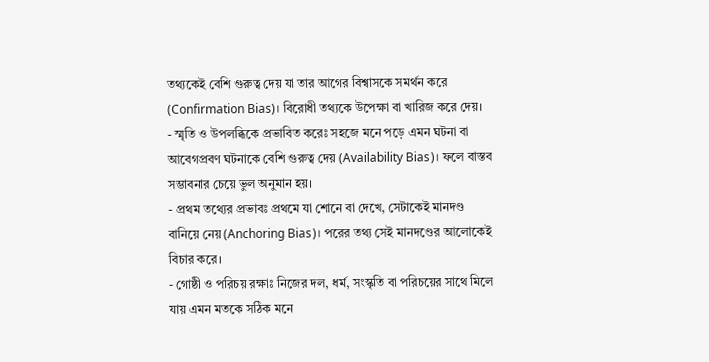তথ্যকেই বেশি গুরুত্ব দেয় যা তার আগের বিশ্বাসকে সমর্থন করে (Confirmation Bias)। বিরোধী তথ্যকে উপেক্ষা বা খারিজ করে দেয়।
- স্মৃতি ও উপলব্ধিকে প্রভাবিত করেঃ সহজে মনে পড়ে এমন ঘটনা বা আবেগপ্রবণ ঘটনাকে বেশি গুরুত্ব দেয় (Availability Bias)। ফলে বাস্তব সম্ভাবনার চেয়ে ভুল অনুমান হয়।
- প্রথম তথ্যের প্রভাবঃ প্রথমে যা শোনে বা দেখে, সেটাকেই মানদণ্ড বানিয়ে নেয় (Anchoring Bias)। পরের তথ্য সেই মানদণ্ডের আলোকেই বিচার করে।
- গোষ্ঠী ও পরিচয় রক্ষাঃ নিজের দল, ধর্ম, সংস্কৃতি বা পরিচয়ের সাথে মিলে যায় এমন মতকে সঠিক মনে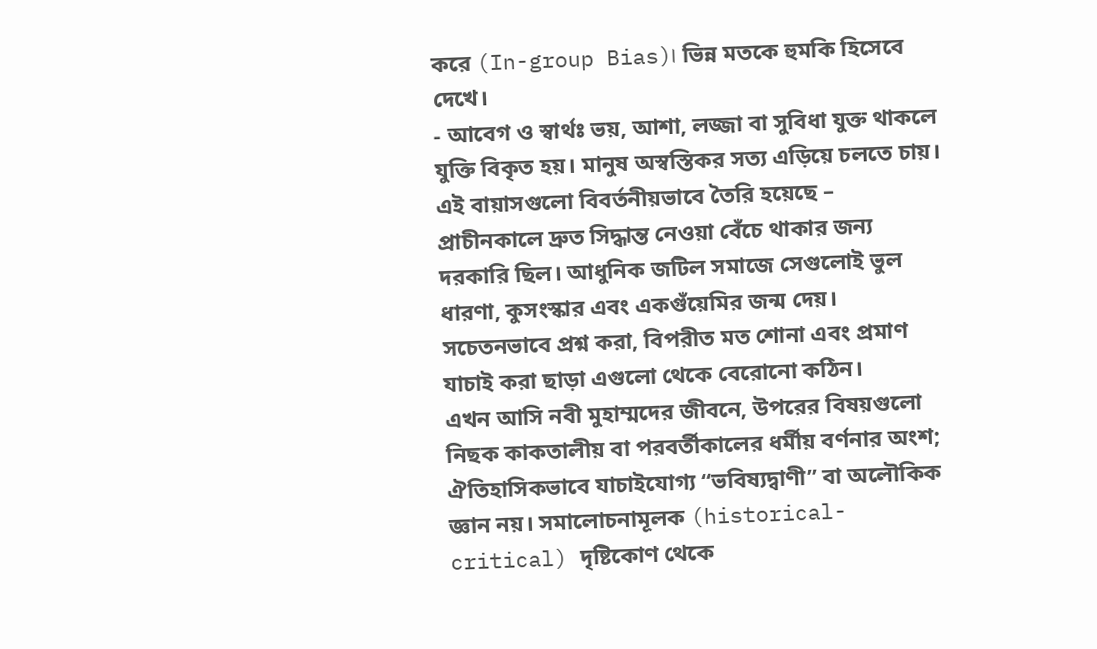করে (In-group Bias)। ভিন্ন মতকে হুমকি হিসেবে দেখে।
- আবেগ ও স্বার্থঃ ভয়, আশা, লজ্জা বা সুবিধা যুক্ত থাকলে যুক্তি বিকৃত হয়। মানুষ অস্বস্তিকর সত্য এড়িয়ে চলতে চায়।
এই বায়াসগুলো বিবর্তনীয়ভাবে তৈরি হয়েছে – প্রাচীনকালে দ্রুত সিদ্ধান্ত নেওয়া বেঁচে থাকার জন্য দরকারি ছিল। আধুনিক জটিল সমাজে সেগুলোই ভুল ধারণা, কুসংস্কার এবং একগুঁয়েমির জন্ম দেয়। সচেতনভাবে প্রশ্ন করা, বিপরীত মত শোনা এবং প্রমাণ যাচাই করা ছাড়া এগুলো থেকে বেরোনো কঠিন।
এখন আসি নবী মুহাম্মদের জীবনে, উপরের বিষয়গুলো নিছক কাকতালীয় বা পরবর্তীকালের ধর্মীয় বর্ণনার অংশ; ঐতিহাসিকভাবে যাচাইযোগ্য “ভবিষ্যদ্বাণী” বা অলৌকিক জ্ঞান নয়। সমালোচনামূলক (historical-critical) দৃষ্টিকোণ থেকে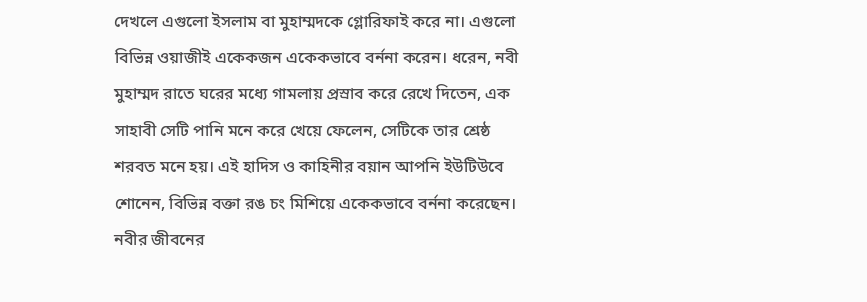দেখলে এগুলো ইসলাম বা মুহাম্মদকে গ্লোরিফাই করে না। এগুলো বিভিন্ন ওয়াজীই একেকজন একেকভাবে বর্ননা করেন। ধরেন, নবী মুহাম্মদ রাতে ঘরের মধ্যে গামলায় প্রস্রাব করে রেখে দিতেন, এক সাহাবী সেটি পানি মনে করে খেয়ে ফেলেন, সেটিকে তার শ্রেষ্ঠ শরবত মনে হয়। এই হাদিস ও কাহিনীর বয়ান আপনি ইউটিউবে শোনেন, বিভিন্ন বক্তা রঙ চং মিশিয়ে একেকভাবে বর্ননা করেছেন। নবীর জীবনের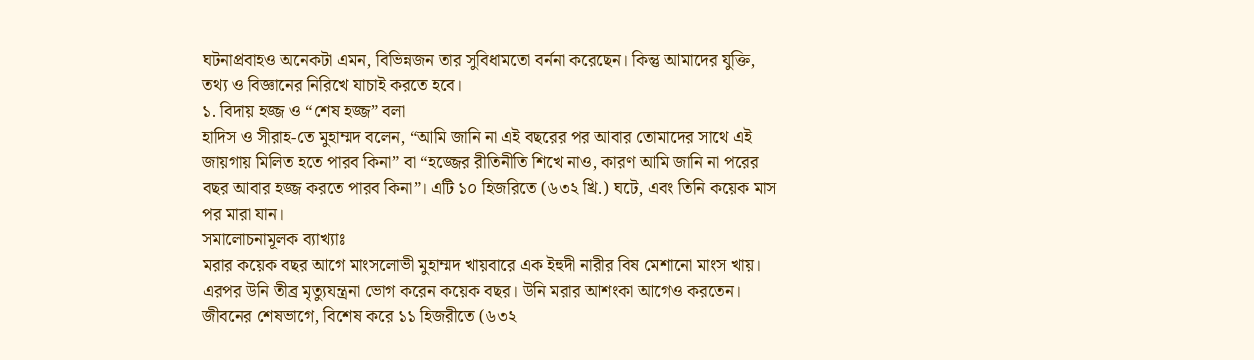ঘটনাপ্রবাহও অনেকটা এমন, বিভিন্নজন তার সুবিধামতো বর্ননা করেছেন। কিন্তু আমাদের যুক্তি, তথ্য ও বিজ্ঞানের নিরিখে যাচাই করতে হবে।
১. বিদায় হজ্জ ও “শেষ হজ্জ” বলা
হাদিস ও সীরাহ-তে মুহাম্মদ বলেন, “আমি জানি না এই বছরের পর আবার তোমাদের সাথে এই জায়গায় মিলিত হতে পারব কিনা” বা “হজ্জের রীতিনীতি শিখে নাও, কারণ আমি জানি না পরের বছর আবার হজ্জ করতে পারব কিনা”। এটি ১০ হিজরিতে (৬৩২ খ্রি.) ঘটে, এবং তিনি কয়েক মাস পর মারা যান।
সমালোচনামূলক ব্যাখ্যাঃ
মরার কয়েক বছর আগে মাংসলোভী মুহাম্মদ খায়বারে এক ইহুদী নারীর বিষ মেশানো মাংস খায়। এরপর উনি তীব্র মৃত্যুযন্ত্রনা ভোগ করেন কয়েক বছর। উনি মরার আশংকা আগেও করতেন। জীবনের শেষভাগে, বিশেষ করে ১১ হিজরীতে (৬৩২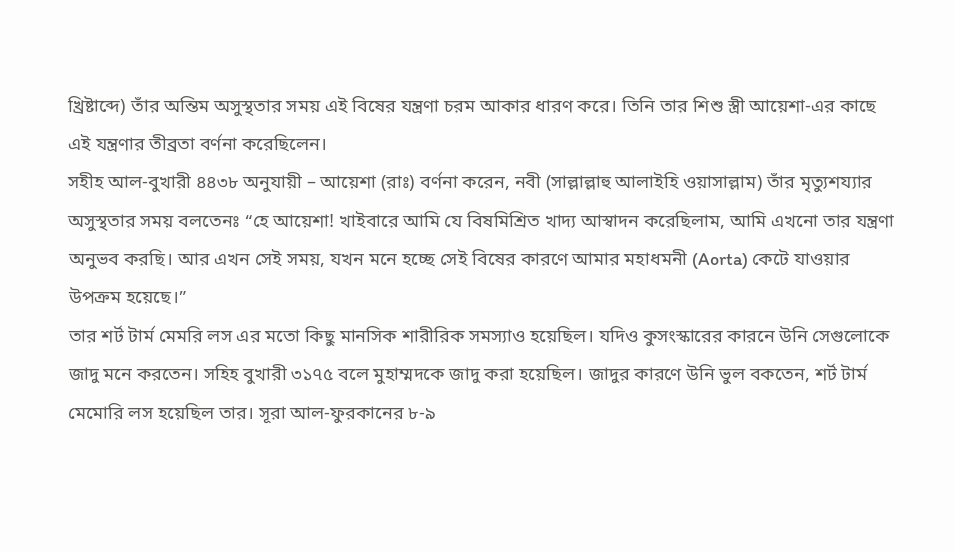খ্রিষ্টাব্দে) তাঁর অন্তিম অসুস্থতার সময় এই বিষের যন্ত্রণা চরম আকার ধারণ করে। তিনি তার শিশু স্ত্রী আয়েশা-এর কাছে এই যন্ত্রণার তীব্রতা বর্ণনা করেছিলেন।
সহীহ আল-বুখারী ৪৪৩৮ অনুযায়ী – আয়েশা (রাঃ) বর্ণনা করেন, নবী (সাল্লাল্লাহু আলাইহি ওয়াসাল্লাম) তাঁর মৃত্যুশয্যার অসুস্থতার সময় বলতেনঃ “হে আয়েশা! খাইবারে আমি যে বিষমিশ্রিত খাদ্য আস্বাদন করেছিলাম, আমি এখনো তার যন্ত্রণা অনুভব করছি। আর এখন সেই সময়, যখন মনে হচ্ছে সেই বিষের কারণে আমার মহাধমনী (Aorta) কেটে যাওয়ার উপক্রম হয়েছে।”
তার শর্ট টার্ম মেমরি লস এর মতো কিছু মানসিক শারীরিক সমস্যাও হয়েছিল। যদিও কুসংস্কারের কারনে উনি সেগুলোকে জাদু মনে করতেন। সহিহ বুখারী ৩১৭৫ বলে মুহাম্মদকে জাদু করা হয়েছিল। জাদুর কারণে উনি ভুল বকতেন, শর্ট টার্ম মেমোরি লস হয়েছিল তার। সূরা আল-ফুরকানের ৮-৯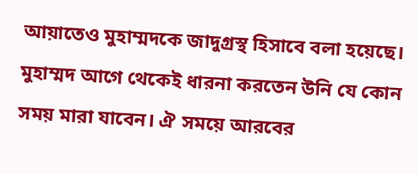আয়াতেও মুহাম্মদকে জাদুগ্রস্থ হিসাবে বলা হয়েছে।
মুহাম্মদ আগে থেকেই ধারনা করতেন উনি যে কোন সময় মারা যাবেন। ঐ সময়ে আরবের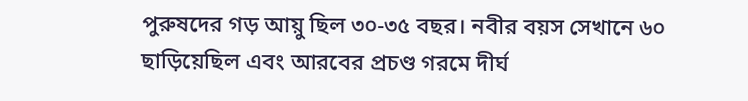পুরুষদের গড় আয়ু ছিল ৩০-৩৫ বছর। নবীর বয়স সেখানে ৬০ ছাড়িয়েছিল এবং আরবের প্রচণ্ড গরমে দীর্ঘ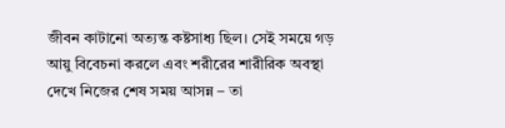জীবন কাটানো অত্যন্ত কষ্টসাধ্য ছিল। সেই সময়ে গড় আয়ু বিবেচনা করলে এবং শরীরের শারীরিক অবস্থা দেখে নিজের শেষ সময় আসন্ন – তা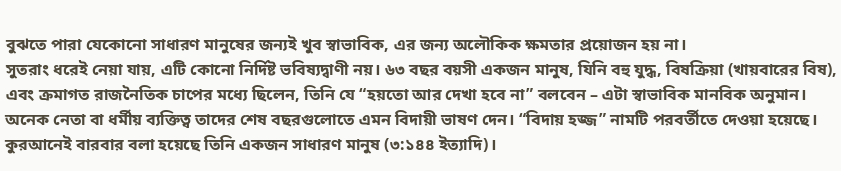বুঝতে পারা যেকোনো সাধারণ মানুষের জন্যই খুব স্বাভাবিক, এর জন্য অলৌকিক ক্ষমতার প্রয়োজন হয় না।
সুতরাং ধরেই নেয়া যায়, এটি কোনো নির্দিষ্ট ভবিষ্যদ্বাণী নয়। ৬৩ বছর বয়সী একজন মানুষ, যিনি বহু যুদ্ধ, বিষক্রিয়া (খায়বারের বিষ), এবং ক্রমাগত রাজনৈতিক চাপের মধ্যে ছিলেন, তিনি যে “হয়তো আর দেখা হবে না” বলবেন – এটা স্বাভাবিক মানবিক অনুমান। অনেক নেতা বা ধর্মীয় ব্যক্তিত্ব তাদের শেষ বছরগুলোতে এমন বিদায়ী ভাষণ দেন। “বিদায় হজ্জ” নামটি পরবর্তীতে দেওয়া হয়েছে। কুরআনেই বারবার বলা হয়েছে তিনি একজন সাধারণ মানুষ (৩:১৪৪ ইত্যাদি)।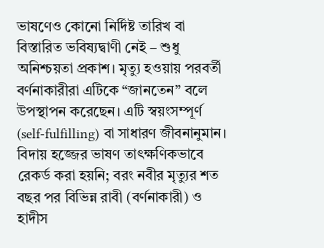ভাষণেও কোনো নির্দিষ্ট তারিখ বা বিস্তারিত ভবিষ্যদ্বাণী নেই – শুধু অনিশ্চয়তা প্রকাশ। মৃত্যু হওয়ায় পরবর্তী বর্ণনাকারীরা এটিকে “জানতেন” বলে উপস্থাপন করেছেন। এটি স্বয়ংসম্পূর্ণ (self-fulfilling) বা সাধারণ জীবনানুমান।
বিদায় হজ্জের ভাষণ তাৎক্ষণিকভাবে রেকর্ড করা হয়নি; বরং নবীর মৃত্যুর শত বছর পর বিভিন্ন রাবী (বর্ণনাকারী) ও হাদীস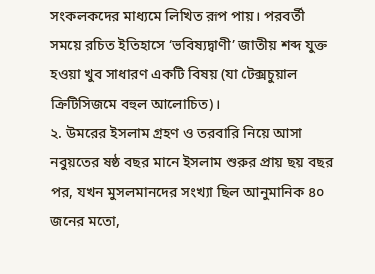সংকলকদের মাধ্যমে লিখিত রূপ পায়। পরবর্তী সময়ে রচিত ইতিহাসে ‘ভবিষ্যদ্বাণী’ জাতীয় শব্দ যুক্ত হওয়া খুব সাধারণ একটি বিষয় (যা টেক্সচুয়াল ক্রিটিসিজমে বহুল আলোচিত)।
২. উমরের ইসলাম গ্রহণ ও তরবারি নিয়ে আসা
নবুয়তের ষষ্ঠ বছর মানে ইসলাম শুরুর প্রায় ছয় বছর পর, যখন মুসলমানদের সংখ্যা ছিল আনুমানিক ৪০ জনের মতো,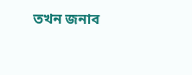তখন জনাব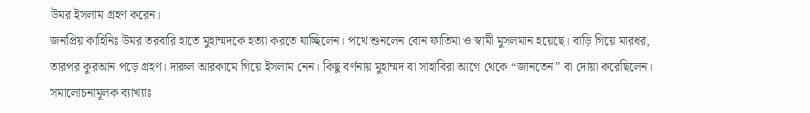উমর ইসলাম গ্রহণ করেন।
জনপ্রিয় কাহিনিঃ উমর তরবারি হাতে মুহাম্মদকে হত্যা করতে যাচ্ছিলেন। পথে শুনলেন বোন ফাতিমা ও স্বামী মুসলমান হয়েছে। বাড়ি গিয়ে মারধর, তারপর কুরআন পড়ে গ্রহণ। দারুল আরকামে গিয়ে ইসলাম নেন। কিছু বর্ণনায় মুহাম্মদ বা সাহাবিরা আগে থেকে “জানতেন” বা দোয়া করেছিলেন।
সমালোচনামূলক ব্যাখ্যাঃ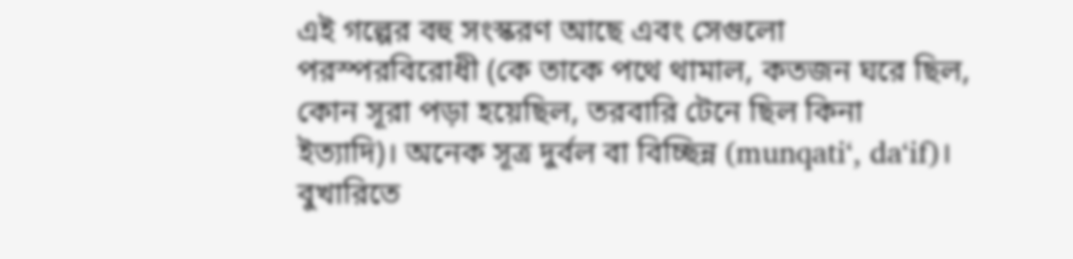এই গল্পের বহু সংস্করণ আছে এবং সেগুলো পরস্পরবিরোধী (কে তাকে পথে থামাল, কতজন ঘরে ছিল, কোন সূরা পড়া হয়েছিল, তরবারি টেনে ছিল কিনা ইত্যাদি)। অনেক সূত্র দুর্বল বা বিচ্ছিন্ন (munqati‘, da‘if)। বুখারিতে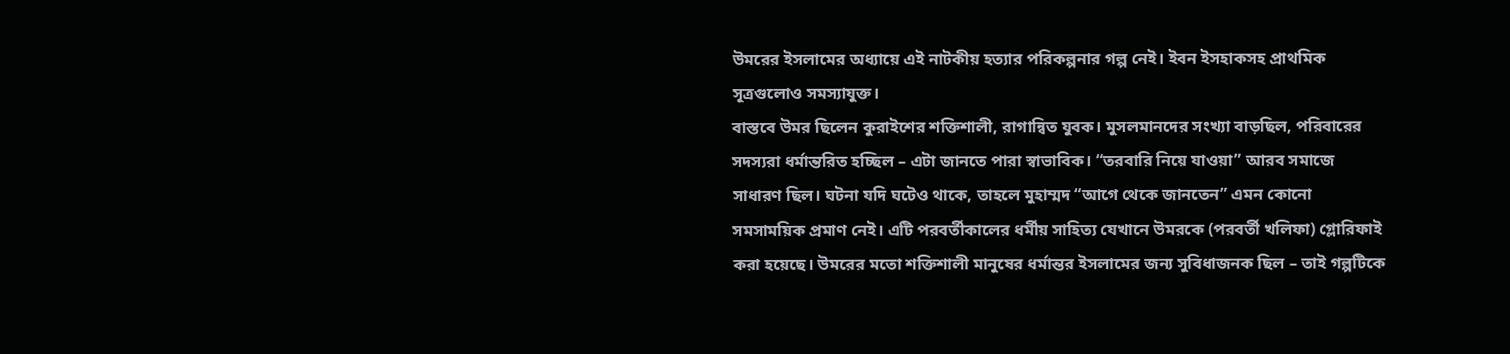উমরের ইসলামের অধ্যায়ে এই নাটকীয় হত্যার পরিকল্পনার গল্প নেই। ইবন ইসহাকসহ প্রাথমিক সূত্রগুলোও সমস্যাযুক্ত।
বাস্তবে উমর ছিলেন কুরাইশের শক্তিশালী, রাগান্বিত যুবক। মুসলমানদের সংখ্যা বাড়ছিল, পরিবারের সদস্যরা ধর্মান্তরিত হচ্ছিল – এটা জানতে পারা স্বাভাবিক। “তরবারি নিয়ে যাওয়া” আরব সমাজে সাধারণ ছিল। ঘটনা যদি ঘটেও থাকে, তাহলে মুহাম্মদ “আগে থেকে জানতেন” এমন কোনো সমসাময়িক প্রমাণ নেই। এটি পরবর্তীকালের ধর্মীয় সাহিত্য যেখানে উমরকে (পরবর্তী খলিফা) গ্লোরিফাই করা হয়েছে। উমরের মতো শক্তিশালী মানুষের ধর্মান্তর ইসলামের জন্য সুবিধাজনক ছিল – তাই গল্পটিকে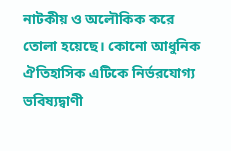নাটকীয় ও অলৌকিক করে তোলা হয়েছে। কোনো আধুনিক ঐতিহাসিক এটিকে নির্ভরযোগ্য ভবিষ্যদ্বাণী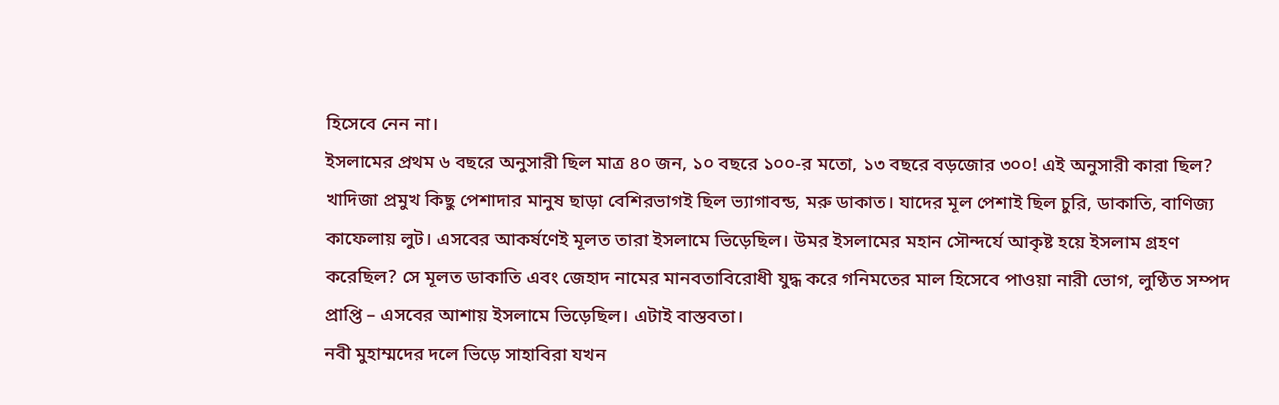হিসেবে নেন না।
ইসলামের প্রথম ৬ বছরে অনুসারী ছিল মাত্র ৪০ জন, ১০ বছরে ১০০-র মতো, ১৩ বছরে বড়জোর ৩০০! এই অনুসারী কারা ছিল? খাদিজা প্রমুখ কিছু পেশাদার মানুষ ছাড়া বেশিরভাগই ছিল ভ্যাগাবন্ড, মরু ডাকাত। যাদের মূল পেশাই ছিল চুরি, ডাকাতি, বাণিজ্য কাফেলায় লুট। এসবের আকর্ষণেই মূলত তারা ইসলামে ভিড়েছিল। উমর ইসলামের মহান সৌন্দর্যে আকৃষ্ট হয়ে ইসলাম গ্রহণ করেছিল? সে মূলত ডাকাতি এবং জেহাদ নামের মানবতাবিরোধী যুদ্ধ করে গনিমতের মাল হিসেবে পাওয়া নারী ভোগ, লুণ্ঠিত সম্পদ প্রাপ্তি – এসবের আশায় ইসলামে ভিড়েছিল। এটাই বাস্তবতা।
নবী মুহাম্মদের দলে ভিড়ে সাহাবিরা যখন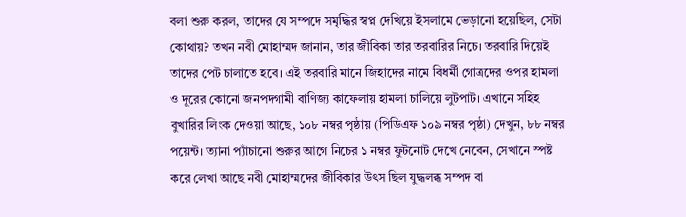বলা শুরু করল, তাদের যে সম্পদে সমৃদ্ধির স্বপ্ন দেখিয়ে ইসলামে ভেড়ানো হয়েছিল, সেটা কোথায়? তখন নবী মোহাম্মদ জানান, তার জীবিকা তার তরবারির নিচে। তরবারি দিয়েই তাদের পেট চালাতে হবে। এই তরবারি মানে জিহাদের নামে বিধর্মী গোত্রদের ওপর হামলা ও দূরের কোনো জনপদগামী বাণিজ্য কাফেলায় হামলা চালিয়ে লুটপাট। এখানে সহিহ বুখারির লিংক দেওয়া আছে, ১০৮ নম্বর পৃষ্ঠায় (পিডিএফ ১০৯ নম্বর পৃষ্ঠা) দেখুন, ৮৮ নম্বর পয়েন্ট। ত্যানা প্যাঁচানো শুরুর আগে নিচের ১ নম্বর ফুটনোট দেখে নেবেন, সেখানে স্পষ্ট করে লেখা আছে নবী মোহাম্মদের জীবিকার উৎস ছিল যুদ্ধলব্ধ সম্পদ বা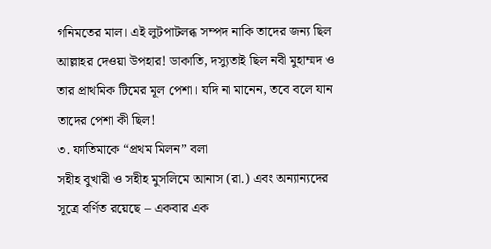গনিমতের মাল। এই লুটপাটলব্ধ সম্পদ নাকি তাদের জন্য ছিল আল্লাহর দেওয়া উপহার! ডাকাতি, দস্যুতাই ছিল নবী মুহাম্মদ ও তার প্রাথমিক টিমের মূল পেশা। যদি না মানেন, তবে বলে যান তাদের পেশা কী ছিল!
৩. ফাতিমাকে “প্রথম মিলন” বলা
সহীহ বুখারী ও সহীহ মুসলিমে আনাস (রা.) এবং অন্যান্যদের সূত্রে বর্ণিত রয়েছে – একবার এক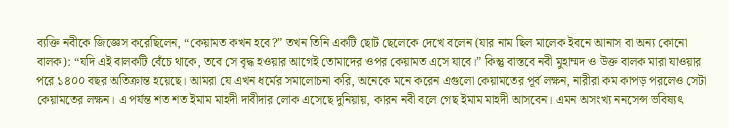ব্যক্তি নবীকে জিজ্ঞেস করেছিলেন, “কেয়ামত কখন হবে?” তখন তিনি একটি ছোট ছেলেকে দেখে বলেন (যার নাম ছিল মালেক ইবনে আনাস বা অন্য কোনো বালক): “যদি এই বালকটি বেঁচে থাকে, তবে সে বৃদ্ধ হওয়ার আগেই তোমাদের ওপর কেয়ামত এসে যাবে।” কিন্তু বাস্তবে নবী মুহাম্মদ ও উক্ত বালক মারা যাওয়ার পরে ১৪০০ বছর অতিক্রান্ত হয়েছে। আমরা যে এখন ধর্মের সমালোচনা করি, অনেকে মনে করেন এগুলো কেয়ামতের পূর্ব লক্ষন, নারীরা কম কাপড় পরলেও সেটা কেয়ামতের লক্ষন। এ পর্যন্ত শত শত ইমাম মাহদী দাবীদার লোক এসেছে দুনিয়ায়, কারন নবী বলে গেছ ইমাম মাহদী আসবেন। এমন অসংখ্য ননসেন্স ভবিষ্যৎ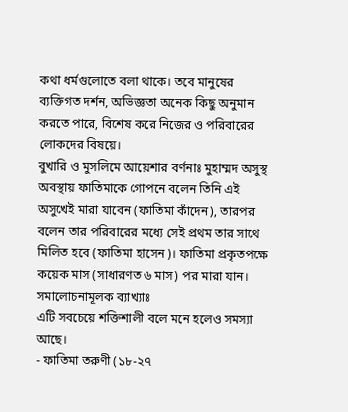কথা ধর্মগুলোতে বলা থাকে। তবে মানুষের ব্যক্তিগত দর্শন, অভিজ্ঞতা অনেক কিছু অনুমান করতে পারে, বিশেষ করে নিজের ও পরিবারের লোকদের বিষয়ে।
বুখারি ও মুসলিমে আয়েশার বর্ণনাঃ মুহাম্মদ অসুস্থ অবস্থায় ফাতিমাকে গোপনে বলেন তিনি এই অসুখেই মারা যাবেন (ফাতিমা কাঁদেন), তারপর বলেন তার পরিবারের মধ্যে সেই প্রথম তার সাথে মিলিত হবে (ফাতিমা হাসেন)। ফাতিমা প্রকৃতপক্ষে কয়েক মাস (সাধারণত ৬ মাস) পর মারা যান।
সমালোচনামূলক ব্যাখ্যাঃ
এটি সবচেয়ে শক্তিশালী বলে মনে হলেও সমস্যা আছে।
- ফাতিমা তরুণী (১৮-২৭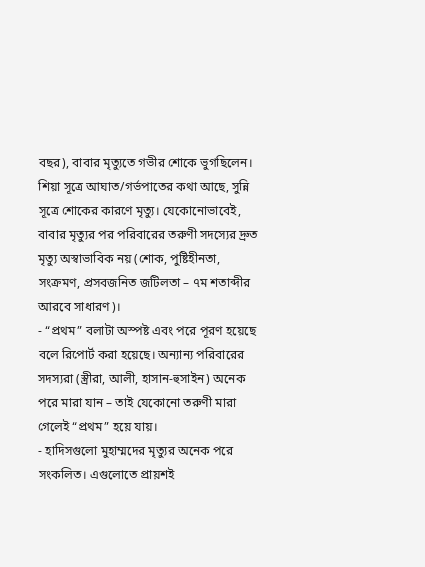বছর), বাবার মৃত্যুতে গভীর শোকে ভুগছিলেন। শিয়া সূত্রে আঘাত/গর্ভপাতের কথা আছে, সুন্নি সূত্রে শোকের কারণে মৃত্যু। যেকোনোভাবেই, বাবার মৃত্যুর পর পরিবারের তরুণী সদস্যের দ্রুত মৃত্যু অস্বাভাবিক নয় (শোক, পুষ্টিহীনতা, সংক্রমণ, প্রসবজনিত জটিলতা – ৭ম শতাব্দীর আরবে সাধারণ)।
- “প্রথম” বলাটা অস্পষ্ট এবং পরে পূরণ হয়েছে বলে রিপোর্ট করা হয়েছে। অন্যান্য পরিবারের সদস্যরা (স্ত্রীরা, আলী, হাসান-হুসাইন) অনেক পরে মারা যান – তাই যেকোনো তরুণী মারা গেলেই “প্রথম” হয়ে যায়।
- হাদিসগুলো মুহাম্মদের মৃত্যুর অনেক পরে সংকলিত। এগুলোতে প্রায়শই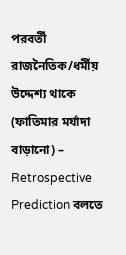পরবর্তী রাজনৈতিক/ধর্মীয় উদ্দেশ্য থাকে (ফাতিমার মর্যাদা বাড়ানো) – Retrospective Prediction বলতে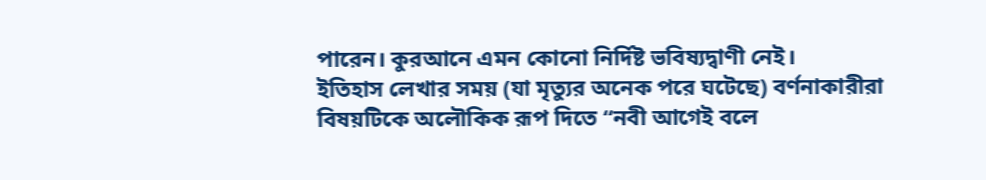পারেন। কুরআনে এমন কোনো নির্দিষ্ট ভবিষ্যদ্বাণী নেই।
ইতিহাস লেখার সময় (যা মৃত্যুর অনেক পরে ঘটেছে) বর্ণনাকারীরা বিষয়টিকে অলৌকিক রূপ দিতে “নবী আগেই বলে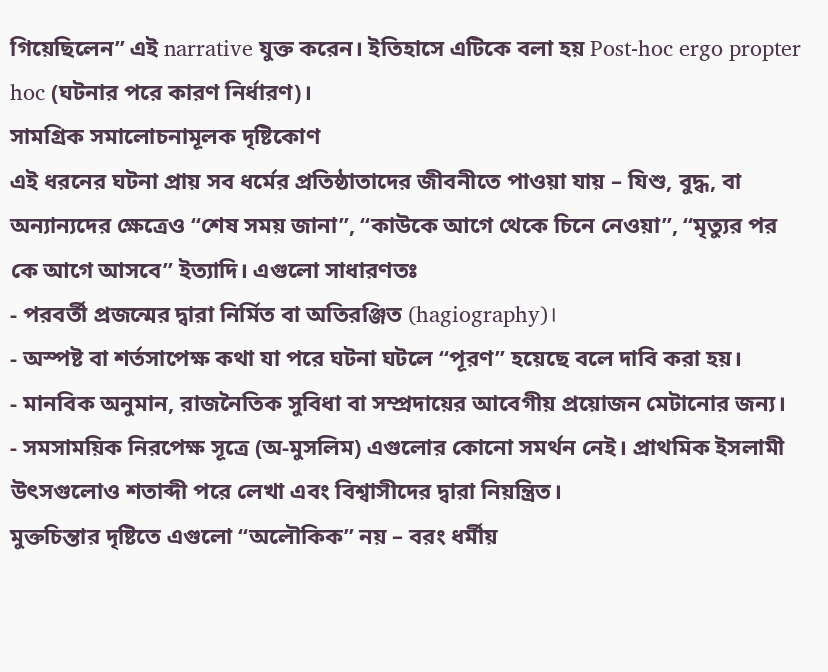গিয়েছিলেন” এই narrative যুক্ত করেন। ইতিহাসে এটিকে বলা হয় Post-hoc ergo propter hoc (ঘটনার পরে কারণ নির্ধারণ)।
সামগ্রিক সমালোচনামূলক দৃষ্টিকোণ
এই ধরনের ঘটনা প্রায় সব ধর্মের প্রতিষ্ঠাতাদের জীবনীতে পাওয়া যায় – যিশু, বুদ্ধ, বা অন্যান্যদের ক্ষেত্রেও “শেষ সময় জানা”, “কাউকে আগে থেকে চিনে নেওয়া”, “মৃত্যুর পর কে আগে আসবে” ইত্যাদি। এগুলো সাধারণতঃ
- পরবর্তী প্রজন্মের দ্বারা নির্মিত বা অতিরঞ্জিত (hagiography)।
- অস্পষ্ট বা শর্তসাপেক্ষ কথা যা পরে ঘটনা ঘটলে “পূরণ” হয়েছে বলে দাবি করা হয়।
- মানবিক অনুমান, রাজনৈতিক সুবিধা বা সম্প্রদায়ের আবেগীয় প্রয়োজন মেটানোর জন্য।
- সমসাময়িক নিরপেক্ষ সূত্রে (অ-মুসলিম) এগুলোর কোনো সমর্থন নেই। প্রাথমিক ইসলামী উৎসগুলোও শতাব্দী পরে লেখা এবং বিশ্বাসীদের দ্বারা নিয়ন্ত্রিত।
মুক্তচিন্তার দৃষ্টিতে এগুলো “অলৌকিক” নয় – বরং ধর্মীয়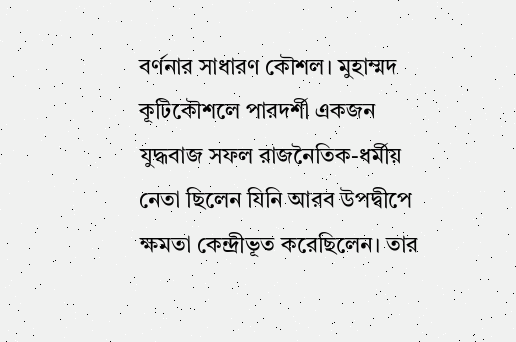বর্ণনার সাধারণ কৌশল। মুহাম্মদ কূটিকৌশলে পারদর্শী একজন যুদ্ধবাজ সফল রাজনৈতিক-ধর্মীয় নেতা ছিলেন যিনি আরব উপদ্বীপে ক্ষমতা কেন্দ্রীভূত করেছিলেন। তার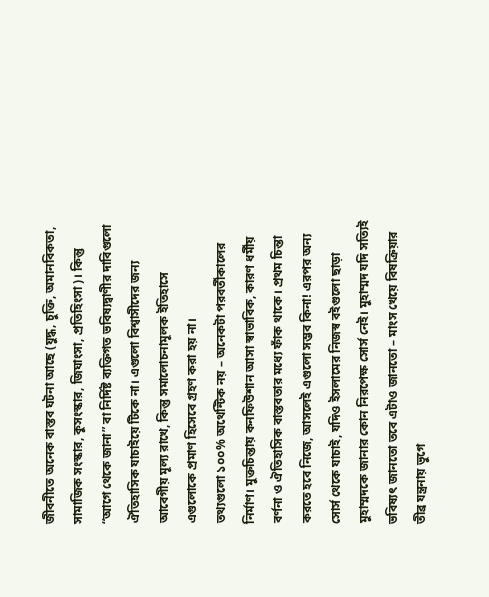জীবনীতে অনেক বাস্তব ঘটনা আছে (যুদ্ধ, চুক্তি, অমানবিকতা, সামাজিক সংস্কার, কুসংস্কার, জিঘাংসা, প্রতিহিংসা)। কিন্তু “আগে থেকে জানা” বা নির্দিষ্ট ব্যক্তিগত ভবিষ্যদ্বাণীর দাবিগুলো ঐতিহাসিক যাচাইয়ে টিকে না। এগুলো বিশ্বাসীদের জন্য আবেগীয় মূল্য রাখে, কিন্তু সমালোচনামূলক ইতিহাসে এগুলোকে প্রমাণ হিসেবে গ্রহণ করা হয় না।
তথ্যগুলো ১০০% অথেন্টিক নয় – অনেকটা পরবর্তীকালের নির্মাণ। মুক্তচিন্তায় কনফিউশান আসা স্বাভাবিক, কারণ ধর্মীয় বর্ণনা ও ঐতিহাসিক বাস্তবতার মধ্যে ফাঁক থাকে। প্রথম চিন্তা করতে হবে নিজে, আসলেই এগুলো সম্ভব কিনা! এরপর অন্য সোর্স থেকে যাচাই, যদিও ইসলামের নিজস্ব বইগুলো ছাড়া মুহাম্মদকে জানার কোন নিরপেক্ষ সোর্স নেই। মুহাম্মদ যদি সত্যিই ভবিষ্যৎ জানতো তবে এটাও জানতো – মাংস খেয়ে বিষক্রিয়ার তীব্র যন্ত্রনায় ভুগে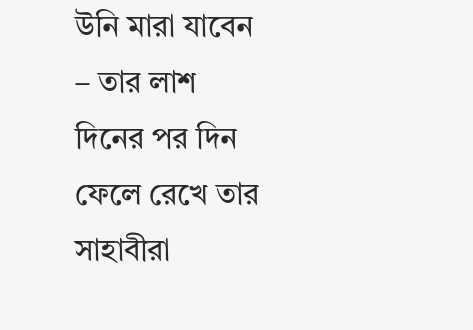উনি মারা যাবেন – তার লাশ দিনের পর দিন ফেলে রেখে তার সাহাবীরা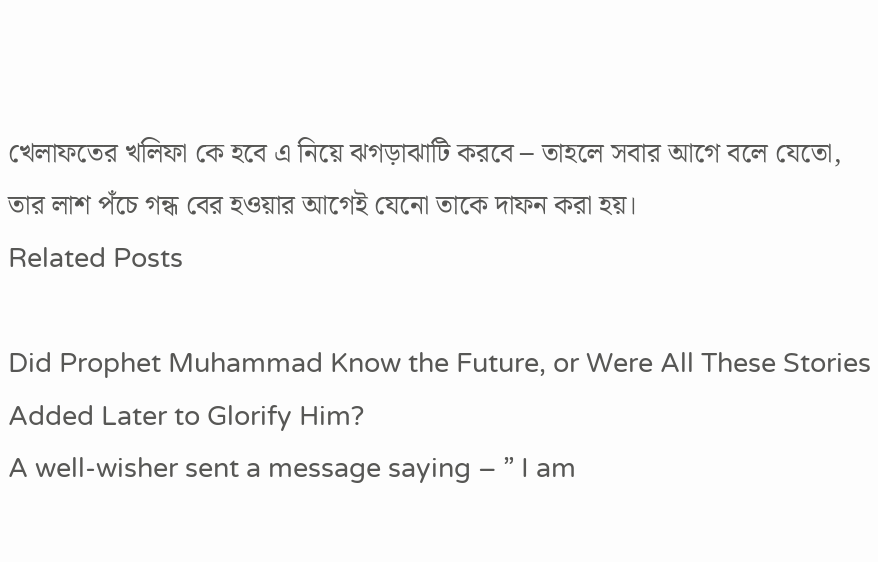খেলাফতের খলিফা কে হবে এ নিয়ে ঝগড়াঝাটি করবে – তাহলে সবার আগে বলে যেতো, তার লাশ পঁচে গন্ধ বের হওয়ার আগেই যেনো তাকে দাফন করা হয়।
Related Posts

Did Prophet Muhammad Know the Future, or Were All These Stories Added Later to Glorify Him?
A well-wisher sent a message saying – ” I am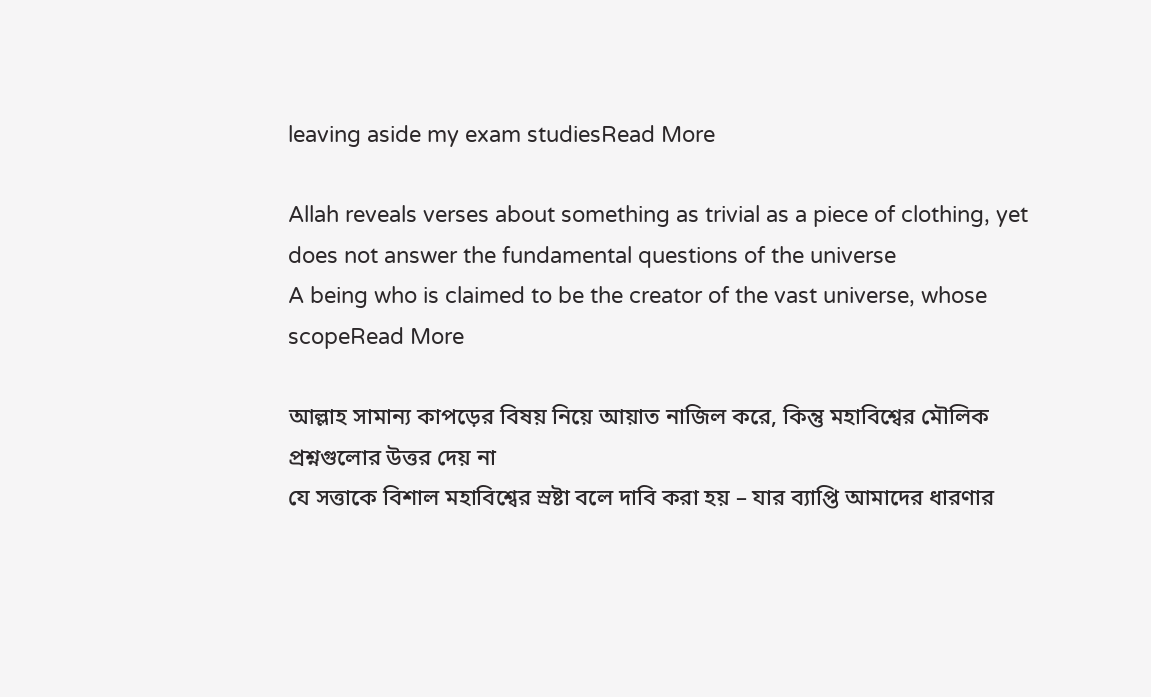leaving aside my exam studiesRead More

Allah reveals verses about something as trivial as a piece of clothing, yet does not answer the fundamental questions of the universe
A being who is claimed to be the creator of the vast universe, whose scopeRead More

আল্লাহ সামান্য কাপড়ের বিষয় নিয়ে আয়াত নাজিল করে, কিন্তু মহাবিশ্বের মৌলিক প্রশ্নগুলোর উত্তর দেয় না
যে সত্তাকে বিশাল মহাবিশ্বের স্রষ্টা বলে দাবি করা হয় – যার ব্যাপ্তি আমাদের ধারণার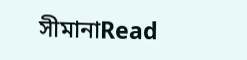সীমানাRead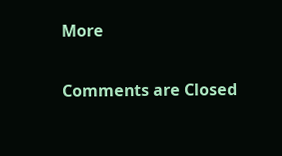More

Comments are Closed